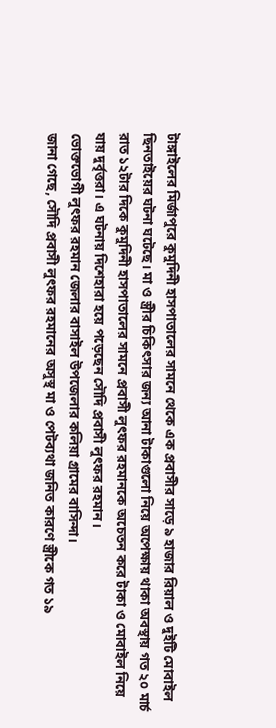টাঙ্গাইলের মির্জাপুরে কুমুদিনী হাসপাতালের সামনে থেকে এক প্রবাসীর সাড়ে ৯ হাজার রিয়াল ও দুইটি মোবাইল ছিনতাইয়ের ঘটনা ঘটেছে। মা ও স্ত্রীর চিকিৎসার জন্য আনা টাকাগুলো নিয়ে অপেক্ষায় থাকা অবস্থায় গত ২০ মার্চ রাত ১২টার দিকে কুমুদিনী হাসপাতালের সামনে প্রবাসী লুৎফর রহমানকে অচেতন করে টাকা ও মোবাইল নিয়ে যায় দুর্বৃত্তরা। এ ঘটনায় দিশেহারা হয়ে পড়েছেন সৌদি প্রবাসী লুৎফর রহমান।
ভোক্তভোগী লুৎফর রহমান জেলার বাসাইল উপজেলার কলিয়া গ্রামের বাসিন্দা।
জানা গেছে, সৌদি প্রবাসী লুৎফর রহমানের অসুস্থ মা ও পেটব্যথা জনিত কারণে স্ত্রীকে গত ১৯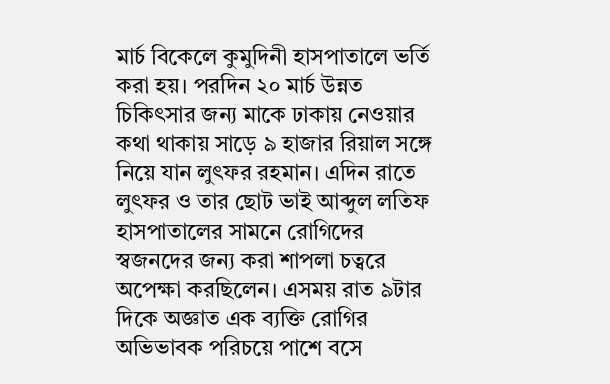মার্চ বিকেলে কুমুদিনী হাসপাতালে ভর্তি করা হয়। পরদিন ২০ মার্চ উন্নত চিকিৎসার জন্য মাকে ঢাকায় নেওয়ার কথা থাকায় সাড়ে ৯ হাজার রিয়াল সঙ্গে নিয়ে যান লুৎফর রহমান। এদিন রাতে লুৎফর ও তার ছোট ভাই আব্দুল লতিফ হাসপাতালের সামনে রোগিদের স্বজনদের জন্য করা শাপলা চত্বরে অপেক্ষা করছিলেন। এসময় রাত ৯টার দিকে অজ্ঞাত এক ব্যক্তি রোগির অভিভাবক পরিচয়ে পাশে বসে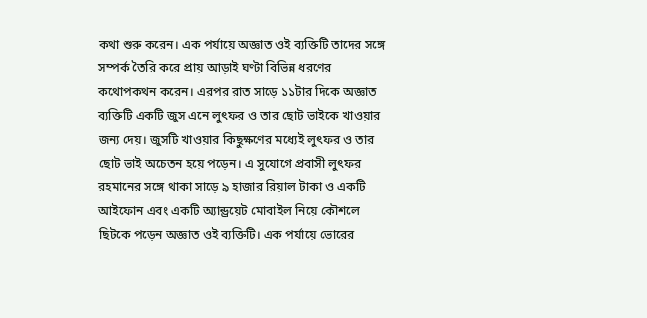কথা শুরু করেন। এক পর্যায়ে অজ্ঞাত ওই ব্যক্তিটি তাদের সঙ্গে সম্পর্ক তৈরি করে প্রায় আড়াই ঘণ্টা বিভিন্ন ধরণের কথোপকথন করেন। এরপর রাত সাড়ে ১১টার দিকে অজ্ঞাত ব্যক্তিটি একটি জুস এনে লুৎফর ও তার ছোট ভাইকে খাওয়ার জন্য দেয়। জুসটি খাওয়ার কিছুক্ষণের মধ্যেই লুৎফর ও তার ছোট ভাই অচেতন হয়ে পড়েন। এ সুযোগে প্রবাসী লুৎফর রহমানের সঙ্গে থাকা সাড়ে ৯ হাজার রিয়াল টাকা ও একটি আইফোন এবং একটি অ্যান্ড্রয়েট মোবাইল নিয়ে কৌশলে ছিটকে পড়েন অজ্ঞাত ওই ব্যক্তিটি। এক পর্যায়ে ভোরের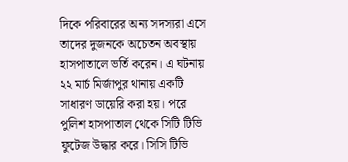দিকে পরিবারের অন্য সদস্যরা এসে তাদের দুজনকে অচেতন অবস্থায় হাসপাতালে ভর্তি করেন। এ ঘটনায় ২২ মার্চ মির্জাপুর থানায় একটি সাধারণ ডায়েরি করা হয়। পরে পুলিশ হাসপাতাল থেকে সিটি টিভি ফুটেজ উদ্ধার করে। সিসি টিভি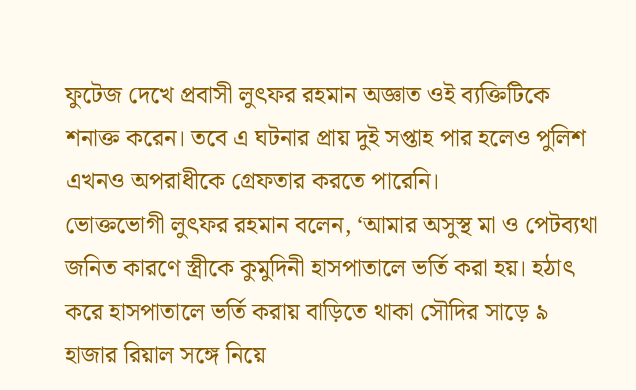ফুটেজ দেখে প্রবাসী লুৎফর রহমান অজ্ঞাত ওই ব্যক্তিটিকে শনাক্ত করেন। তবে এ ঘটনার প্রায় দুই সপ্তাহ পার হলেও পুলিশ এখনও অপরাধীকে গ্রেফতার করতে পারেনি।
ভোক্তভোগী লুৎফর রহমান বলেন, ‘আমার অসুস্থ মা ও পেটব্যথা জনিত কারণে স্ত্রীকে কুমুদিনী হাসপাতালে ভর্তি করা হয়। হঠাৎ করে হাসপাতালে ভর্তি করায় বাড়িতে থাকা সৌদির সাড়ে ৯ হাজার রিয়াল সঙ্গে নিয়ে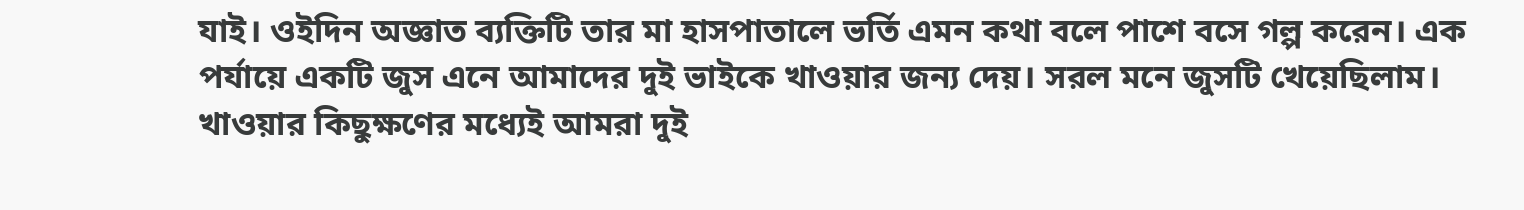যাই। ওইদিন অজ্ঞাত ব্যক্তিটি তার মা হাসপাতালে ভর্তি এমন কথা বলে পাশে বসে গল্প করেন। এক পর্যায়ে একটি জুস এনে আমাদের দুই ভাইকে খাওয়ার জন্য দেয়। সরল মনে জুসটি খেয়েছিলাম। খাওয়ার কিছুক্ষণের মধ্যেই আমরা দুই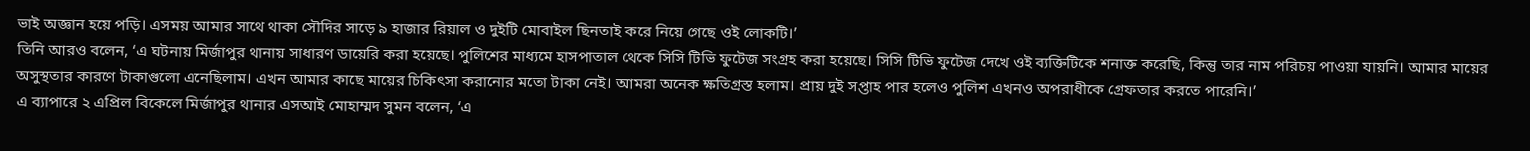ভাই অজ্ঞান হয়ে পড়ি। এসময় আমার সাথে থাকা সৌদির সাড়ে ৯ হাজার রিয়াল ও দুইটি মোবাইল ছিনতাই করে নিয়ে গেছে ওই লোকটি।’
তিনি আরও বলেন, ‘এ ঘটনায় মির্জাপুর থানায় সাধারণ ডায়েরি করা হয়েছে। পুলিশের মাধ্যমে হাসপাতাল থেকে সিসি টিভি ফুটেজ সংগ্রহ করা হয়েছে। সিসি টিভি ফুটেজ দেখে ওই ব্যক্তিটিকে শনাক্ত করেছি, কিন্তু তার নাম পরিচয় পাওয়া যায়নি। আমার মায়ের অসুস্থতার কারণে টাকাগুলো এনেছিলাম। এখন আমার কাছে মায়ের চিকিৎসা করানোর মতো টাকা নেই। আমরা অনেক ক্ষতিগ্রস্ত হলাম। প্রায় দুই সপ্তাহ পার হলেও পুলিশ এখনও অপরাধীকে গ্রেফতার করতে পারেনি।’
এ ব্যাপারে ২ এপ্রিল বিকেলে মির্জাপুর থানার এসআই মোহাম্মদ সুমন বলেন, ‘এ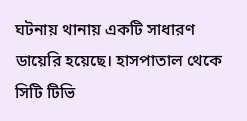ঘটনায় থানায় একটি সাধারণ ডায়েরি হয়েছে। হাসপাতাল থেকে সিটি টিভি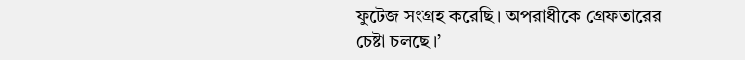ফুটেজ সংগ্রহ করেছি। অপরাধীকে গ্রেফতারের চেষ্টা চলছে।’